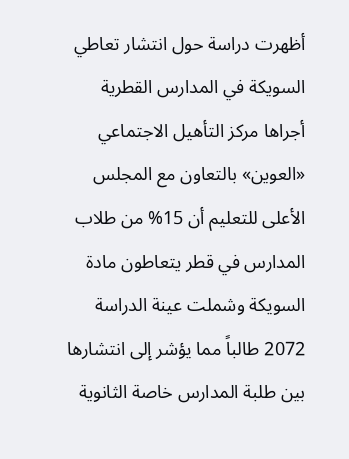أظهرت دراسة حول انتشار تعاطي السويكة في المدارس القطرية أجراها مركز التأهيل الاجتماعي «العوين» بالتعاون مع المجلس الأعلى للتعليم أن 15% من طلاب المدارس في قطر يتعاطون مادة السويكة وشملت عينة الدراسة 2072 طالباً مما يؤشر إلى انتشارها بين طلبة المدارس خاصة الثانوية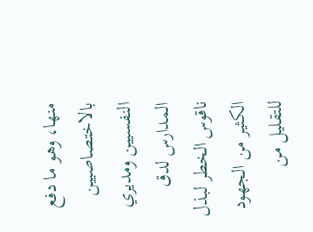منها، وهو ما دفع بالاختصاصيين النفسيين ومديري المدارس لدق ناقوس الخطر لبذل الكثير من الجهود للتقليل من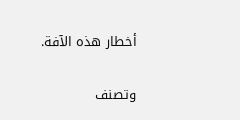أخطار هذه الآفة.

وتصنف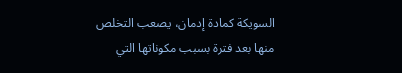السويكة كمادة إدمان، يصعب التخلص منها بعد فترة بسبب مكوناتها التي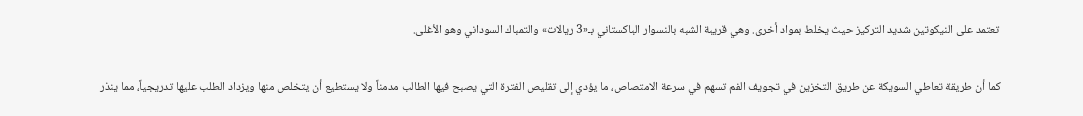تعتمد على النيكوتين شديد التركيز حيث يخلط بمواد أخرى. وهي قريبة الشبه بالنسوار الباكستاني بـ«3 ريالات» والتمباك السوداني وهو الأغلى.

كما أن طريقة تعاطي السويكة عن طريق التخزين في تجويف الفم تسهم في سرعة الامتصاص، ما يؤدي إلى تقليص الفترة التي يصبح فيها الطالب مدمناً ولا يستطيع أن يتخلص منها ويزداد الطلب عليها تدريجياً، مما ينذر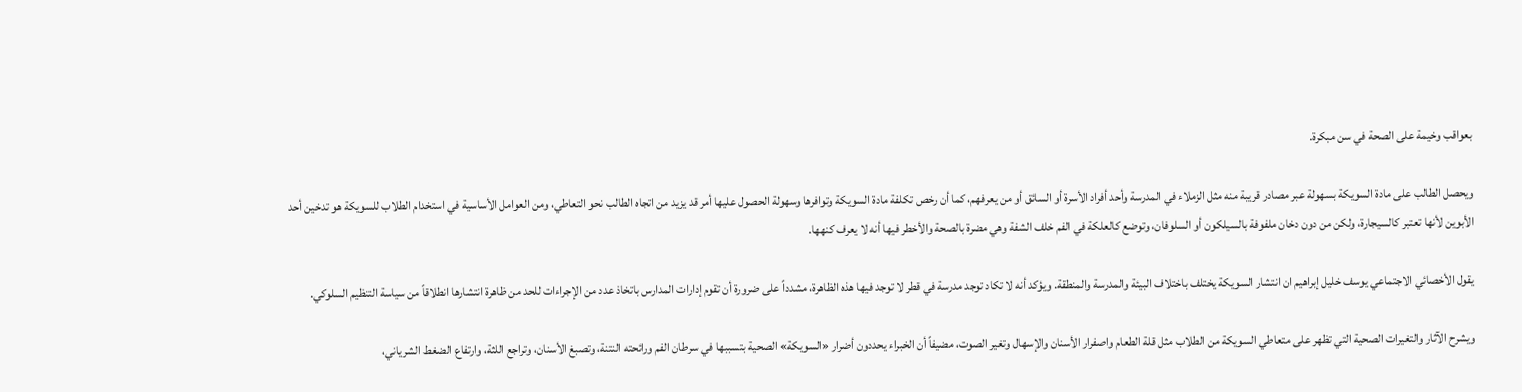بعواقب وخيمة على الصحة في سن مبكرة.

ويحصل الطالب على مادة السويكة بسهولة عبر مصادر قريبة منه مثل الزملاء في المدرسة وأحد أفراد الأسرة أو السائق أو من يعرفهم، كما أن رخص تكلفة مادة السويكة وتوافرها وسهولة الحصول عليها أمر قد يزيد من اتجاه الطالب نحو التعاطي، ومن العوامل الأساسية في استخدام الطلاب للسويكة هو تدخين أحد الأبوين لأنها تعتبر كالسيجارة، ولكن من دون دخان ملفوفة بالسيلكون أو السلوفان، وتوضع كالعلكة في الفم خلف الشفة وهي مضرة بالصحة والأخطر فيها أنه لا يعرف كنهها.

يقول الأخصائي الاجتماعي يوسف خليل إبراهيم ان انتشار السويكة يختلف باختلاف البيئة والمدرسة والمنطقة. ويؤكد أنه لا تكاد توجد مدرسة في قطر لا توجد فيها هذه الظاهرة، مشدداً على ضرورة أن تقوم إدارات المدارس باتخاذ عدد من الإجراءات للحد من ظاهرة انتشارها انطلاقاً من سياسة التنظيم السلوكي.

ويشرح الآثار والتغيرات الصحية التي تظهر على متعاطي السويكة من الطلاب مثل قلة الطعام واصفرار الأسنان والإسهال وتغير الصوت، مضيفاً أن الخبراء يحددون أضرار «السويكة» الصحية بتسببها في سرطان الفم ورائحته النتنة، وتصبغ الأسنان، وتراجع اللثة، وارتفاع الضغط الشرياني،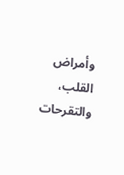وأمراض القلب، والتقرحات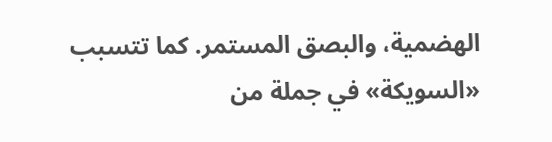الهضمية، والبصق المستمر. كما تتسبب «السويكة» في جملة من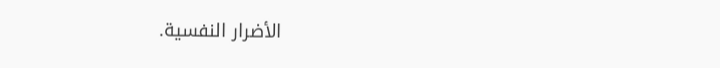الأضرار النفسية.